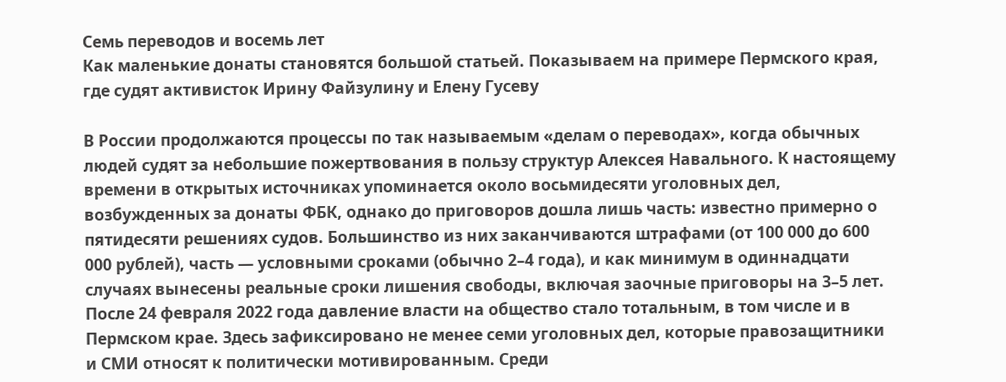Семь переводов и восемь лет
Как маленькие донаты становятся большой статьей. Показываем на примере Пермского края, где судят активисток Ирину Файзулину и Елену Гусеву

В России продолжаются процессы по так называемым «делам о переводах», когда обычных людей судят за небольшие пожертвования в пользу структур Алексея Навального. К настоящему времени в открытых источниках упоминается около восьмидесяти уголовных дел, возбужденных за донаты ФБК, однако до приговоров дошла лишь часть: известно примерно о пятидесяти решениях судов. Большинство из них заканчиваются штрафами (от 100 000 до 600 000 рублей), часть — условными сроками (обычно 2–4 года), и как минимум в одиннадцати случаях вынесены реальные сроки лишения свободы, включая заочные приговоры на 3–5 лет.
После 24 февраля 2022 года давление власти на общество стало тотальным, в том числе и в Пермском крае. Здесь зафиксировано не менее семи уголовных дел, которые правозащитники и СМИ относят к политически мотивированным. Среди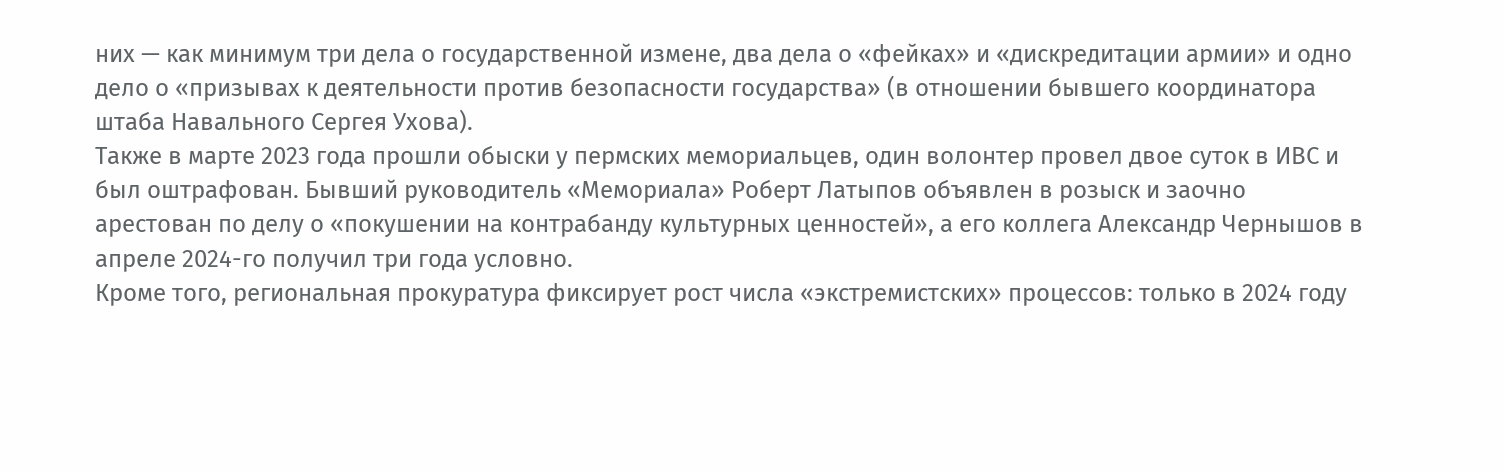них — как минимум три дела о государственной измене, два дела о «фейках» и «дискредитации армии» и одно дело о «призывах к деятельности против безопасности государства» (в отношении бывшего координатора штаба Навального Сергея Ухова).
Также в марте 2023 года прошли обыски у пермских мемориальцев, один волонтер провел двое суток в ИВС и был оштрафован. Бывший руководитель «Мемориала» Роберт Латыпов объявлен в розыск и заочно арестован по делу о «покушении на контрабанду культурных ценностей», а его коллега Александр Чернышов в апреле 2024-го получил три года условно.
Кроме того, региональная прокуратура фиксирует рост числа «экстремистских» процессов: только в 2024 году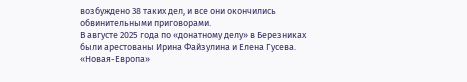возбуждено 38 таких дел, и все они окончились обвинительными приговорами.
В августе 2025 года по «донатному делу» в Березниках были арестованы Ирина Файзулина и Елена Гусева. «Новая-Европа»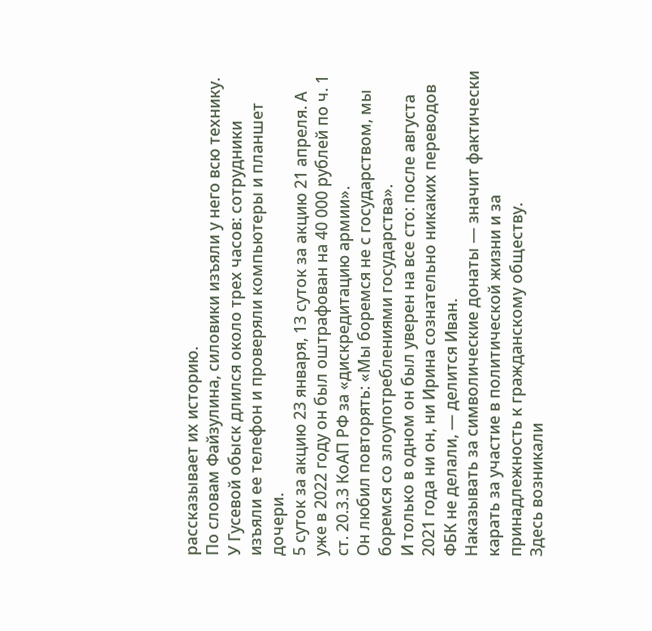рассказывает их историю.
По словам Файзулина, силовики изъяли у него всю технику. У Гусевой обыск длился около трех часов: сотрудники изъяли ее телефон и проверяли компьютеры и планшет дочери.
5 суток за акцию 23 января, 13 суток за акцию 21 апреля. А уже в 2022 году он был оштрафован на 40 000 рублей по ч. 1 ст. 20.3.3 КоАП РФ за «дискредитацию армии».
Он любил повторять: «Мы боремся не с государством, мы боремся со злоупотреблениями государства».
И только в одном он был уверен на все сто: после августа 2021 года ни он, ни Ирина сознательно никаких переводов ФБК не делали, — делится Иван.
Наказывать за символические донаты — значит фактически карать за участие в политической жизни и за принадлежность к гражданскому обществу.
Здесь возникали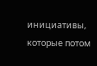инициативы, которые потом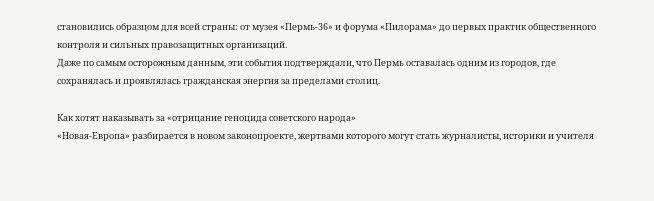становились образцом для всей страны: от музея «Пермь-36» и форума «Пилорама» до первых практик общественного контроля и сильных правозащитных организаций.
Даже по самым осторожным данным, эти события подтверждали, что Пермь оставалась одним из городов, где сохранялась и проявлялась гражданская энергия за пределами столиц.

Как хотят наказывать за «отрицание геноцида советского народа»
«Новая-Европа» разбирается в новом законопроекте, жертвами которого могут стать журналисты, историки и учителя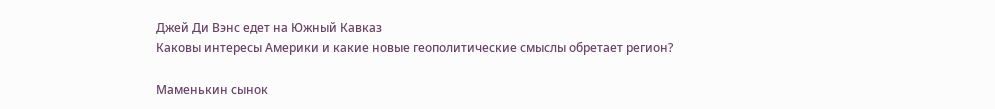Джей Ди Вэнс едет на Южный Кавказ
Каковы интересы Америки и какие новые геополитические смыслы обретает регион?

Маменькин сынок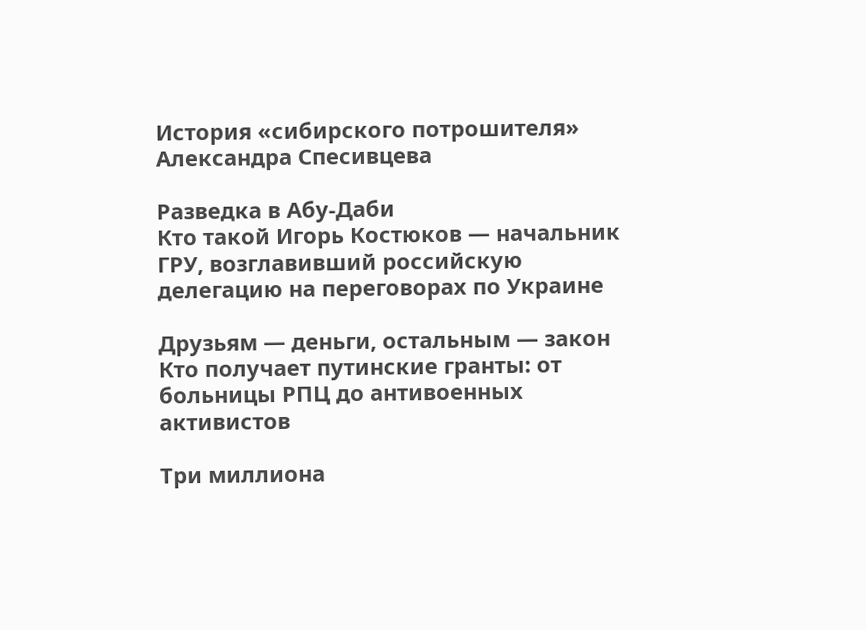История «сибирского потрошителя» Александра Спесивцева

Разведка в Абу-Даби
Кто такой Игорь Костюков — начальник ГРУ, возглавивший российскую делегацию на переговорах по Украине

Друзьям — деньги, остальным — закон
Кто получает путинские гранты: от больницы РПЦ до антивоенных активистов

Три миллиона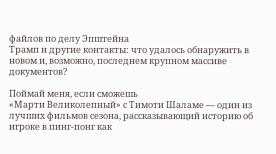файлов по делу Эпштейна
Трамп и другие контакты: что удалось обнаружить в новом и, возможно, последнем крупном массиве документов?

Поймай меня, если сможешь
«Марти Великолепный» с Тимоти Шаламе — один из лучших фильмов сезона, рассказывающий историю об игроке в пинг-понг как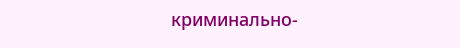криминально-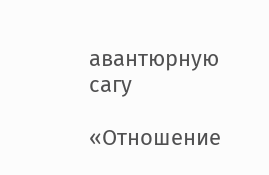авантюрную сагу

«Отношение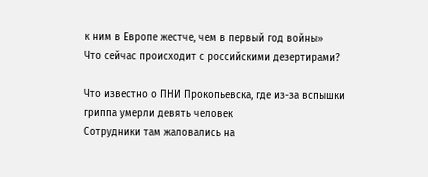к ним в Европе жестче, чем в первый год войны»
Что сейчас происходит с российскими дезертирами?

Что известно о ПНИ Прокопьевска, где из-за вспышки гриппа умерли девять человек
Сотрудники там жаловались на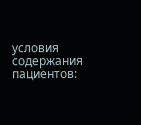условия содержания пациентов: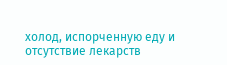холод, испорченную еду и отсутствие лекарств